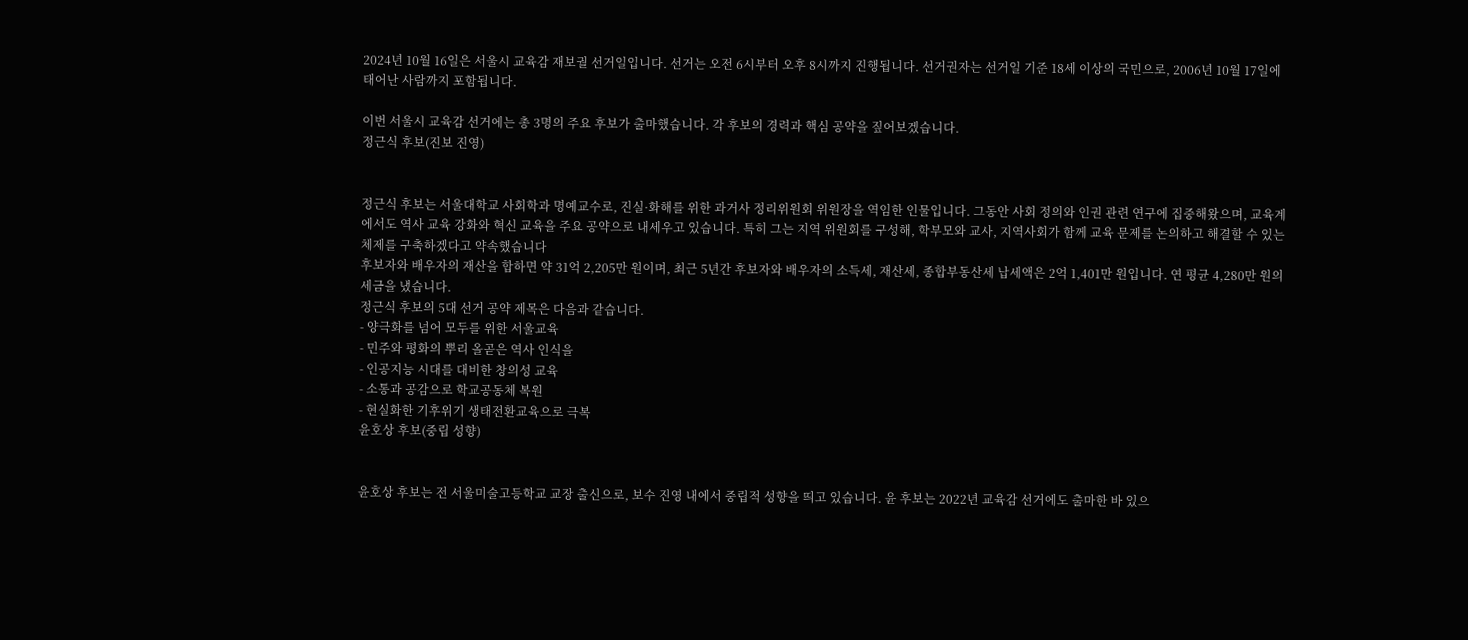2024년 10월 16일은 서울시 교육감 재보궐 선거일입니다. 선거는 오전 6시부터 오후 8시까지 진행됩니다. 선거권자는 선거일 기준 18세 이상의 국민으로, 2006년 10월 17일에 태어난 사람까지 포함됩니다.

이번 서울시 교육감 선거에는 총 3명의 주요 후보가 출마했습니다. 각 후보의 경력과 핵심 공약을 짚어보겠습니다.
정근식 후보(진보 진영)


정근식 후보는 서울대학교 사회학과 명예교수로, 진실·화해를 위한 과거사 정리위원회 위원장을 역임한 인물입니다. 그동안 사회 정의와 인권 관련 연구에 집중해왔으며, 교육계에서도 역사 교육 강화와 혁신 교육을 주요 공약으로 내세우고 있습니다. 특히 그는 지역 위원회를 구성해, 학부모와 교사, 지역사회가 함께 교육 문제를 논의하고 해결할 수 있는 체제를 구축하겠다고 약속했습니다
후보자와 배우자의 재산을 합하면 약 31억 2,205만 원이며, 최근 5년간 후보자와 배우자의 소득세, 재산세, 종합부동산세 납세액은 2억 1,401만 원입니다. 연 평균 4,280만 원의 세금을 냈습니다.
정근식 후보의 5대 선거 공약 제목은 다음과 같습니다.
- 양극화를 넘어 모두를 위한 서울교육
- 민주와 평화의 뿌리 올곧은 역사 인식을
- 인공지능 시대를 대비한 창의성 교육
- 소통과 공감으로 학교공동체 복원
- 현실화한 기후위기 생태전환교육으로 극복
윤호상 후보(중립 성향)


윤호상 후보는 전 서울미술고등학교 교장 출신으로, 보수 진영 내에서 중립적 성향을 띄고 있습니다. 윤 후보는 2022년 교육감 선거에도 출마한 바 있으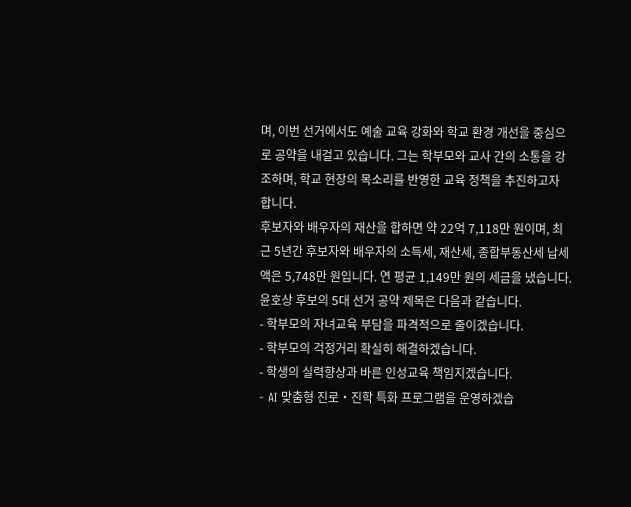며, 이번 선거에서도 예술 교육 강화와 학교 환경 개선을 중심으로 공약을 내걸고 있습니다. 그는 학부모와 교사 간의 소통을 강조하며, 학교 현장의 목소리를 반영한 교육 정책을 추진하고자 합니다.
후보자와 배우자의 재산을 합하면 약 22억 7,118만 원이며, 최근 5년간 후보자와 배우자의 소득세, 재산세, 종합부동산세 납세액은 5,748만 원입니다. 연 평균 1,149만 원의 세금을 냈습니다.
윤호상 후보의 5대 선거 공약 제목은 다음과 같습니다.
- 학부모의 자녀교육 부담을 파격적으로 줄이겠습니다.
- 학부모의 걱정거리 확실히 해결하겠습니다.
- 학생의 실력향상과 바른 인성교육 책임지겠습니다.
- AI 맞춤형 진로‧진학 특화 프로그램을 운영하겠습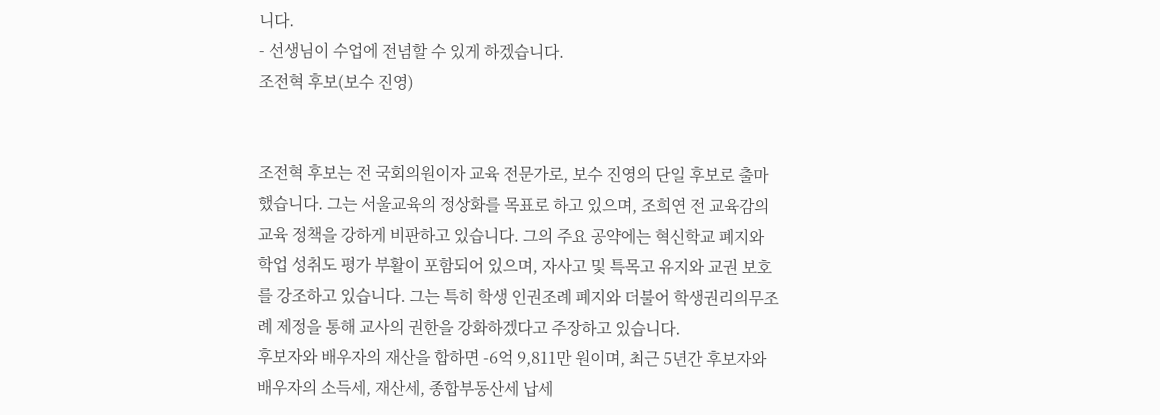니다.
- 선생님이 수업에 전념할 수 있게 하겠습니다.
조전혁 후보(보수 진영)


조전혁 후보는 전 국회의원이자 교육 전문가로, 보수 진영의 단일 후보로 출마했습니다. 그는 서울교육의 정상화를 목표로 하고 있으며, 조희연 전 교육감의 교육 정책을 강하게 비판하고 있습니다. 그의 주요 공약에는 혁신학교 폐지와 학업 성취도 평가 부활이 포함되어 있으며, 자사고 및 특목고 유지와 교권 보호를 강조하고 있습니다. 그는 특히 학생 인권조례 폐지와 더불어 학생권리의무조례 제정을 통해 교사의 권한을 강화하겠다고 주장하고 있습니다.
후보자와 배우자의 재산을 합하면 -6억 9,811만 원이며, 최근 5년간 후보자와 배우자의 소득세, 재산세, 종합부동산세 납세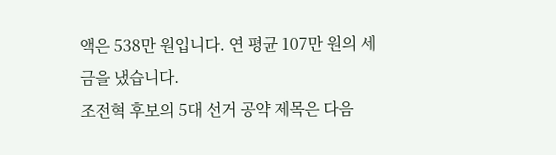액은 538만 원입니다. 연 평균 107만 원의 세금을 냈습니다.
조전혁 후보의 5대 선거 공약 제목은 다음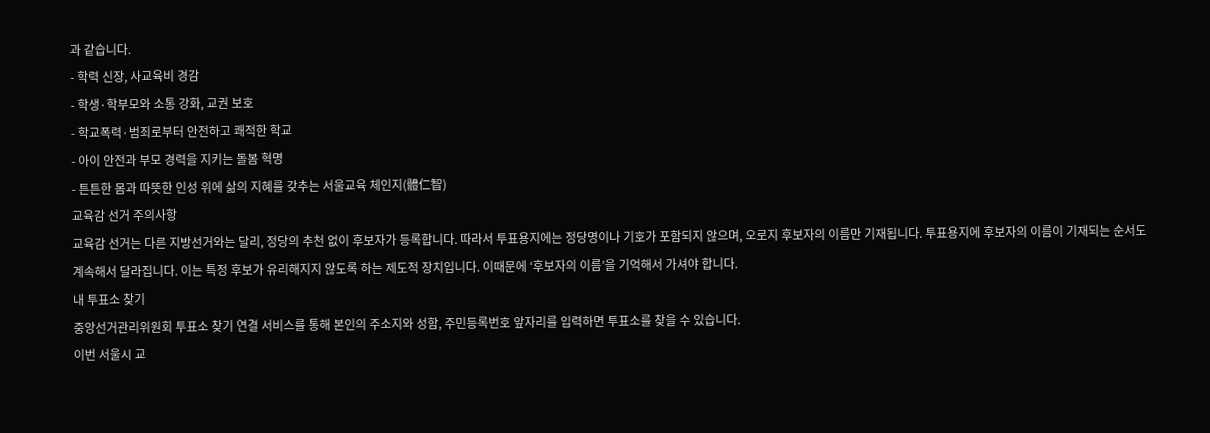과 같습니다.
- 학력 신장, 사교육비 경감
- 학생·학부모와 소통 강화, 교권 보호
- 학교폭력·범죄로부터 안전하고 쾌적한 학교
- 아이 안전과 부모 경력을 지키는 돌봄 혁명
- 튼튼한 몸과 따뜻한 인성 위에 삶의 지혜를 갖추는 서울교육 체인지(體仁智)
교육감 선거 주의사항
교육감 선거는 다른 지방선거와는 달리, 정당의 추천 없이 후보자가 등록합니다. 따라서 투표용지에는 정당명이나 기호가 포함되지 않으며, 오로지 후보자의 이름만 기재됩니다. 투표용지에 후보자의 이름이 기재되는 순서도 계속해서 달라집니다. 이는 특정 후보가 유리해지지 않도록 하는 제도적 장치입니다. 이때문에 ‘후보자의 이름’을 기억해서 가셔야 합니다.
내 투표소 찾기
중앙선거관리위원회 투표소 찾기 연결 서비스를 통해 본인의 주소지와 성함, 주민등록번호 앞자리를 입력하면 투표소를 찾을 수 있습니다.
이번 서울시 교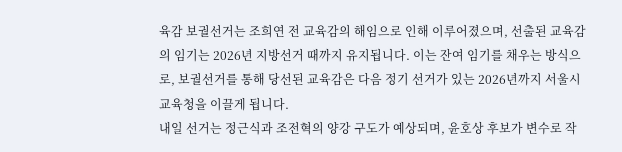육감 보궐선거는 조희연 전 교육감의 해임으로 인해 이루어졌으며, 선출된 교육감의 임기는 2026년 지방선거 때까지 유지됩니다. 이는 잔여 임기를 채우는 방식으로, 보궐선거를 통해 당선된 교육감은 다음 정기 선거가 있는 2026년까지 서울시 교육청을 이끌게 됩니다.
내일 선거는 정근식과 조전혁의 양강 구도가 예상되며, 윤호상 후보가 변수로 작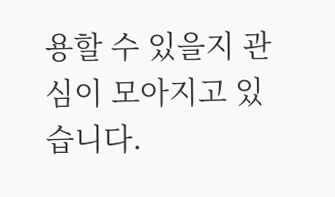용할 수 있을지 관심이 모아지고 있습니다.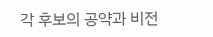각 후보의 공약과 비전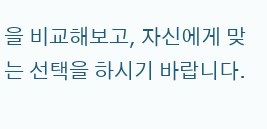을 비교해보고, 자신에게 맞는 선택을 하시기 바랍니다.